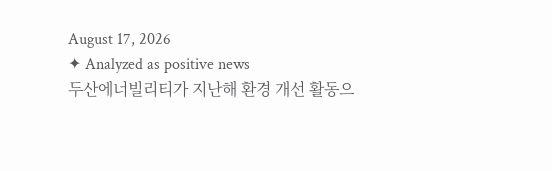August 17, 2026
✦ Analyzed as positive news
두산에너빌리티가 지난해 환경 개선 활동으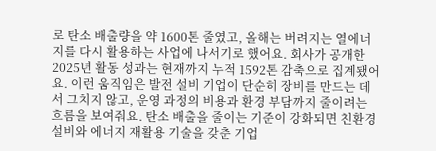로 탄소 배출량을 약 1600톤 줄였고, 올해는 버려지는 열에너지를 다시 활용하는 사업에 나서기로 했어요. 회사가 공개한 2025년 활동 성과는 현재까지 누적 1592톤 감축으로 집계됐어요. 이런 움직임은 발전 설비 기업이 단순히 장비를 만드는 데서 그치지 않고, 운영 과정의 비용과 환경 부담까지 줄이려는 흐름을 보여줘요. 탄소 배출을 줄이는 기준이 강화되면 친환경 설비와 에너지 재활용 기술을 갖춘 기업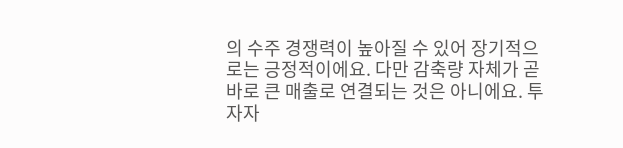의 수주 경쟁력이 높아질 수 있어 장기적으로는 긍정적이에요. 다만 감축량 자체가 곧바로 큰 매출로 연결되는 것은 아니에요. 투자자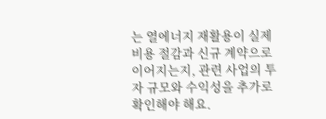는 열에너지 재활용이 실제 비용 절감과 신규 계약으로 이어지는지, 관련 사업의 투자 규모와 수익성을 추가로 확인해야 해요.